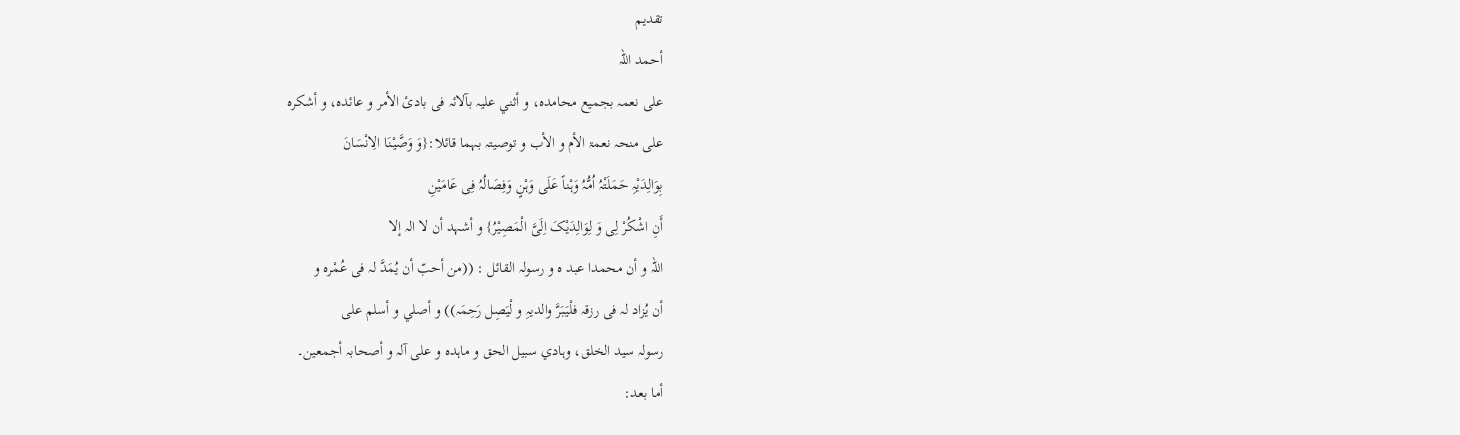تقدیم
أحمد اللہ
علی نعمہ بجمیع محامدہ، و أثني علیہ بآلائہ فی بادیٔ الأمر و عائدہ، و أشکرہ
علی منحہ نعمۃ الأم و الأب و توصیتہ بہما قائلا:{وَ وَصَّیْنَا الِانْسَانَ
بِوَالِدَیْہِ حَمَلَتْہُ اُمُّہُ وَہْناً عَلَی وَہْنٍ وَفِصَالُہُ فِی عَامَیْنِ
أَنِ اشْکُرْ لِی وَ لِوَالِدَیْکَ اِلَیَّ الْمَصِیْرُ} و أشہد أن لا الہ إلا
اللہ و أن محمدا عبد ہ و رسولہ القائل : ((من أحبّ أن یُمَدَّ لہ فی عُمْرہ و
أن یُزاد لہ فی رزقہ فلْیَبَرَّ والدیہِ و لْیَصِل رَحِمَہ)) و أصلي و أسلم علی
رسولہ سید الخلق، وہادي سبیل الحق و ماہدہ و علی آلہ و أصحابہ أجمعین۔
أما بعد: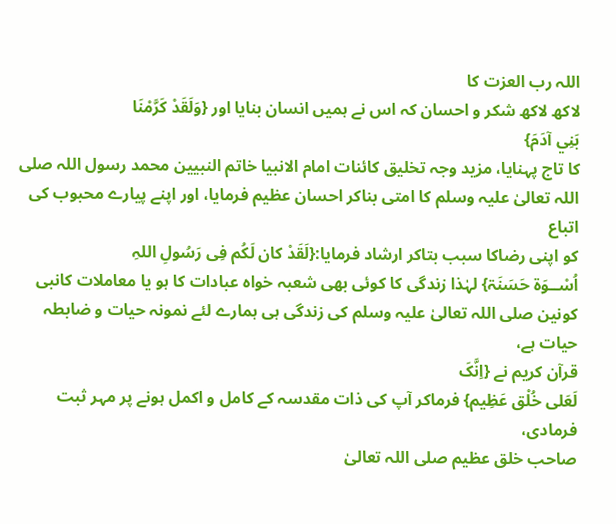اللہ رب العزت کا
لاکھ لاکھ شکر و احسان کہ اس نے ہمیں انسان بنایا اور {وَلَقَدْ کَرَّمْنَا
بَنِي آدَمَ}
کا تاج پہنایا، مزید وجہ تخلیق کائنات امام الانبیا خاتم النبیین محمد رسول اللہ صلی
اللہ تعالیٰ علیہ وسلم کا امتی بناکر احسان عظیم فرمایا، اور اپنے پیارے محبوب کی اتباع
کو اپنی رضاکا سبب بتاکر ارشاد فرمایا:{لَقَدْ کان لَکُم فِی رَسُولِ اللہِ
اُسْــوَۃ حَسَنَۃ} لہٰذا زندگی کا کوئی بھی شعبہ خواہ عبادات کا ہو یا معاملات کانبی
کونین صلی اللہ تعالیٰ علیہ وسلم کی زندگی ہی ہمارے لئے نمونہ حیات و ضابطہ حیات ہے،
قرآن کریم نے {اِنَّکَ
لَعَلی خُلْق عَظِیم} فرماکر آپ کی ذات مقدسہ کے کامل و اکمل ہونے پر مہر ثبت فرمادی،
صاحب خلق عظیم صلی اللہ تعالیٰ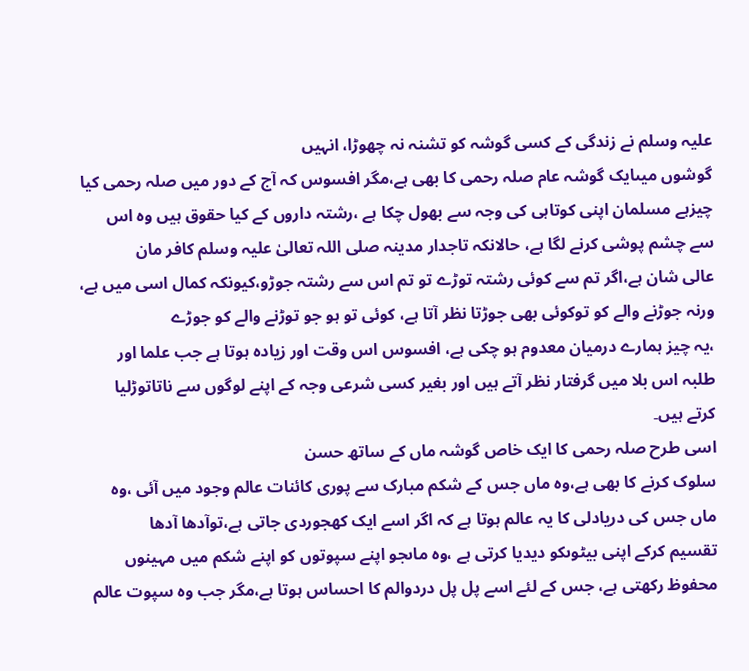علیہ وسلم نے زندگی کے کسی گوشہ کو تشنہ نہ چھوڑا، انہیں
گوشوں میںایک گوشہ عام صلہ رحمی کا بھی ہے،مگر افسوس کہ آج کے دور میں صلہ رحمی کیا
چیزہے مسلمان اپنی کوتاہی کی وجہ سے بھول چکا ہے ،رشتہ داروں کے کیا حقوق ہیں وہ اس
سے چشم پوشی کرنے لگا ہے، حالانکہ تاجدار مدینہ صلی اللہ تعالیٰ علیہ وسلم کافر مان
عالی شان ہے،اگر تم سے کوئی رشتہ توڑے تو تم اس سے رشتہ جوڑو،کیونکہ کمال اسی میں ہے،
ورنہ جوڑنے والے کو توکوئی بھی جوڑتا نظر آتا ہے، کوئی تو ہو جو توڑنے والے کو جوڑے
،یہ چیز ہمارے درمیان معدوم ہو چکی ہے، افسوس اس وقت اور زیادہ ہوتا ہے جب علما اور
طلبہ اس بلا میں گرفتار نظر آتے ہیں اور بغیر کسی شرعی وجہ کے اپنے لوگوں سے ناتاتوڑلیا
کرتے ہیں۔
اسی طرح صلہ رحمی کا ایک خاص گوشہ ماں کے ساتھ حسن
سلوک کرنے کا بھی ہے،وہ ماں جس کے شکم مبارک سے پوری کائنات عالم وجود میں آئی ،وہ
ماں جس کی دریادلی کا یہ عالم ہوتا ہے کہ اگر اسے ایک کھجوردی جاتی ہے،توآدھا آدھا
تقسیم کرکے اپنی بیٹوںکو دیدیا کرتی ہے ،وہ ماںجو اپنے سپوتوں کو اپنے شکم میں مہینوں
محفوظ رکھتی ہے، جس کے لئے اسے پل پل دردوالم کا احساس ہوتا ہے،مگر جب وہ سپوت عالم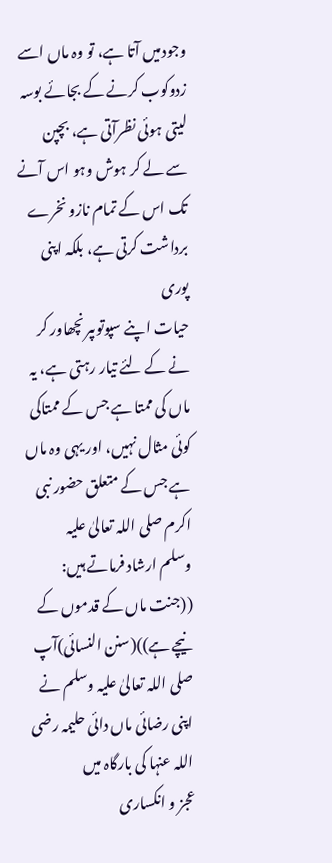وجودمیں آتا ہے، تو وہ ماں اسے زدوکوب کرنے کے بجائے بوسہ لیتی ہوئی نظرآتی ہے، بچپن
سے لے کر ہوش وہو اس آنے تک اس کے تمام نازو نخرے برداشت کرتی ہے، بلکہ اپنی پوری
حیات اپنے سپوتوںپرنچھاور کر نے کے لئے تیار رہتی ہے، یہ ماں کی ممتا ہے جس کے ممتاکی
کوئی مثال نہیں، اور یہی وہ ماں ہے جس کے متعلق حضور نبی اکرم صلی اللہ تعالیٰ علیہ
وسلم ارشاد فرماتے ہیں:
((جنت ماں کے قدموں کے نیچے ہے))(سنن النسائی)آپ
صلی اللہ تعالیٰ علیہ وسلم نے اپنی رضائی ماں دائی حلیمہ رضی اللہ عنہا کی بارگاہ میں
عجز و انکساری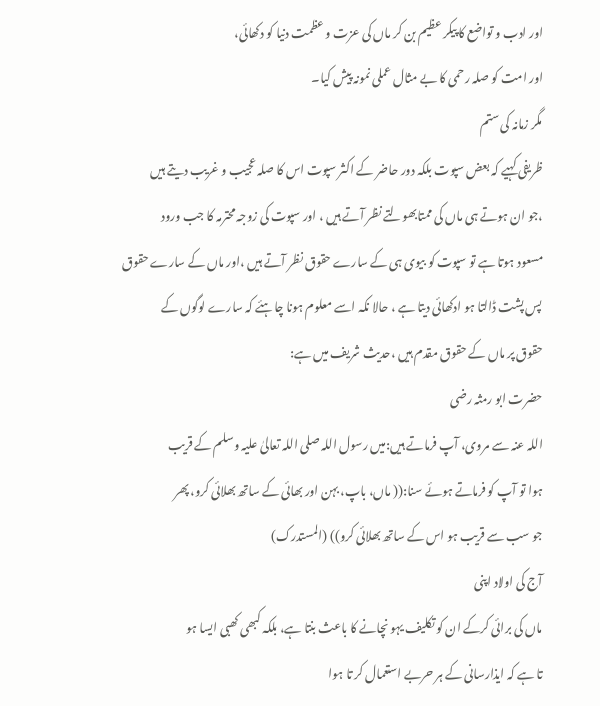اور ادب و تواضع کا پیکر عظیم بن کر ماں کی عزت و عظمت دنیا کو دکھائی،
اور امت کو صلہ رحمی کا بے مثال عملی نمونہ پیش کیا۔
مگر زمانہ کی ستم
ظریفی کہیے کہ بعض سپوت بلکہ دور حاضر کے اکثر سپوت اس کا صلہ عجیب و غریب دیتے ہیں
،جو ان ہوتے ہی ماں کی ممتابھولتے نظر آتے ہیں ، اور سپوت کی زوجہ محترمہ کا جب ورود
مسعود ہوتا ہے تو سپوت کو بیوی ہی کے سارے حقوق نظر آتے ہیں ،اور ماں کے سارے حقوق
پس پشت ڈالتا ہو ادکھائی دیتا ہے ، حالا نکہ اسے معلوم ہونا چاہئے کہ سارے لوگوں کے
حقوق پر ماں کے حقوق مقدم ہیں ،حدیث شریف میں ہے:
حضرت ابو رمثہ رضی
اللہ عنہ سے مروی، آپ فرماتے ہیں:میں رسول اللہ صلی اللہ تعالیٰ علیہ وسلم کے قریب
ہوا تو آپ کو فرماتے ہوئے سنا:(( ماں، باپ، بہن اور بھائی کے ساتھ بھلائی کرو، پھر
جو سب سے قریب ہو اس کے ساتھ بھلائی کرو)) (المستدرک)
آج کی اولاد اپنی
ماں کی برائی کرکے ان کو تکلیف یہو نچانے کا باعث بنتا ہے، بلکہ کبھی کھبی ایسا ہو
تا ہے کہ ایذارسانی کے ہر حربے استعمال کر تا ہوا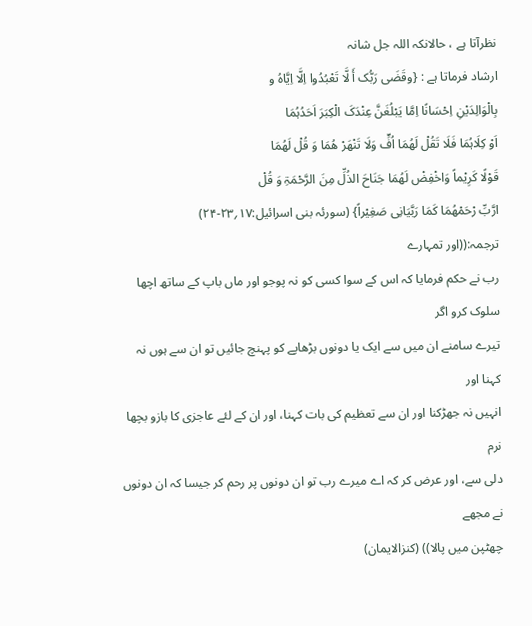نظرآتا ہے ، حالانکہ اللہ جل شانہ
ارشاد فرماتا ہے : {وقَضَی رَبُّک أَ لَّا تَعْبُدُوا اِلَّا اِیَّاہُ و
بِالْوَالِدَیْنِ اِحْسَانًا اِمَّا یَبْلُغَنَّ عِنْدَکَ الْکِبَرَ اَحَدُہُمَا
اَوْ کِلَاہُمَا فَلَا تَقُلْ لَھُمَا اُفٍّ وَلَا تَنْھَرْ ھُمَا وَ قُلْ لَھُمَا
قَوْلًا کَرِیْماً وَاخْفِضْ لَھُمَا جَنَاحَ الذُلِّ مِنَ الرَّحْمَۃِ وَ قُلْ
ارَّبِّ رْحَمْھُمَا کَمَا رَبَّیَانِی صَغِیْراً} (سورئہ بنی اسرائیل:۱۷؍۲۳-۲۴)
ترجمہ:((اور تمہارے
رب نے حکم فرمایا کہ اس کے سوا کسی کو نہ پوجو اور ماں باپ کے ساتھ اچھا سلوک کرو اگر
تیرے سامنے ان میں سے ایک یا دونوں بڑھاپے کو پہنچ جائیں تو ان سے ہوں نہ کہنا اور
انہیں نہ جھڑکنا اور ان سے تعظیم کی بات کہنا، اور ان کے لئے عاجزی کا بازو بچھا نرم
دلی سے، اور عرض کر کہ اے میرے رب تو ان دونوں پر رحم کر جیسا کہ ان دونوں نے مجھے
چھٹپن میں پالا)) (کنزالایمان)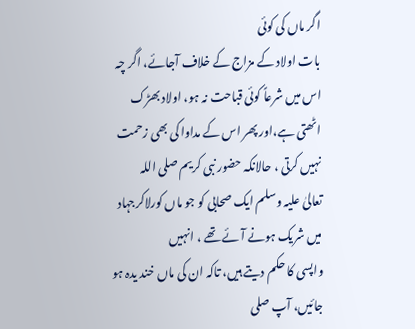اگر ماں کی کوئی
بات اولاد کے مزاج کے خلاف آجائے، اگر چہ اس میں شرعاً کوئی قباحت نہ ہو، اولاد بھڑک
اٹھتی ہے،اور پھر اس کے مداوا کی بھی زحمت نہیں کرتی ، حالانکہ حضور نبی کریم صلی اللہ
تعالیٰ علیہ وسلم ایک صحابی کو جو ماں کورلاکرجہاد میں شریک ہونے آئے تھے ، انہیں
واپسی کا حکم دیتے ہیں، تاکہ ان کی ماں خند یدہ ہو جائیں، آپ صلی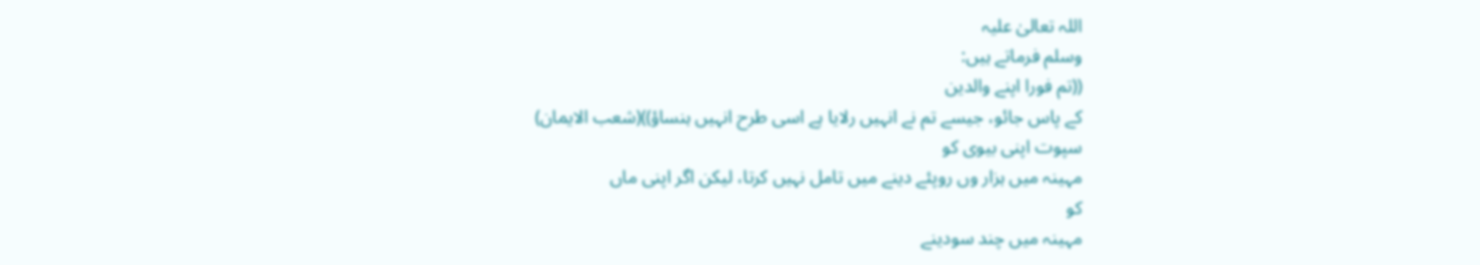اللہ تعالیٰ علیہ
وسلم فرماتے ہیں:
((تم فورا اپنے والدین
کے پاس جائو، جیسے تم نے انہیں رلایا ہے اسی طرح انہیں ہنساؤ))(شعب الایمان)
سپوت اپنی بیوی کو
مہینہ میں ہزار وں روپئے دینے میں تامل نہیں کرتا، لیکن اگر اپنی ماں
کو
مہینہ میں چند سودینے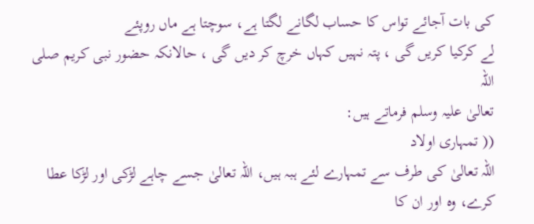کی بات آجائے تواس کا حساب لگانے لگتا ہے، سوچتا ہے ماں روپئے
لے کرکیا کریں گی ، پتہ نہیں کہاں خرچ کر دیں گی ، حالانکہ حضور نبی کریم صلی اللہ
تعالیٰ علیہ وسلم فرماتے ہیں:
(( تمہاری اولاد
اللہ تعالیٰ کی طرف سے تمہارے لئے ہبہ ہیں، اللہ تعالیٰ جسے چاہے لڑکی اور لڑکا عطا
کرے، وہ اور ان کا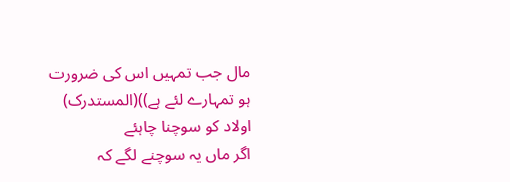مال جب تمہیں اس کی ضرورت ہو تمہارے لئے ہے))(المستدرک)
اولاد کو سوچنا چاہئے
اگر ماں یہ سوچنے لگے کہ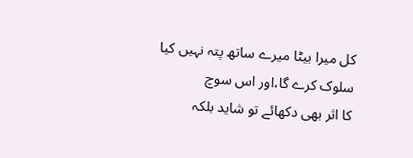کل میرا بیٹا میرے ساتھ پتہ نہیں کیا سلوک کرے گا،اور اس سوچ
کا اثر بھی دکھائے تو شاید بلکہ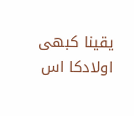یقینا کبھی اولادکا اس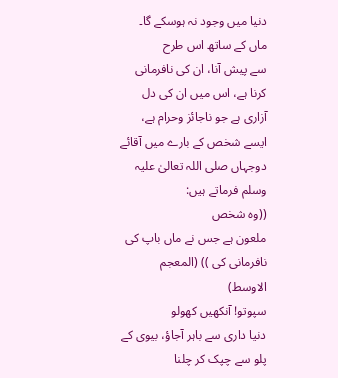دنیا میں وجود نہ ہوسکے گا۔
ماں کے ساتھ اس طرح
سے پیش آنا، ان کی نافرمانی کرنا ہے، اس میں ان کی دل آزاری ہے جو ناجائز وحرام ہے،
ایسے شخص کے بارے میں آقائے دوجہاں صلی اللہ تعالیٰ علیہ وسلم فرماتے ہیں:
((وہ شخص
ملعون ہے جس نے ماں باپ کی نافرمانی کی )) (المعجم الاوسط)
سپوتو! آنکھیں کھولو
دنیا داری سے باہر آجاؤ، بیوی کے پلو سے چپک کر چلنا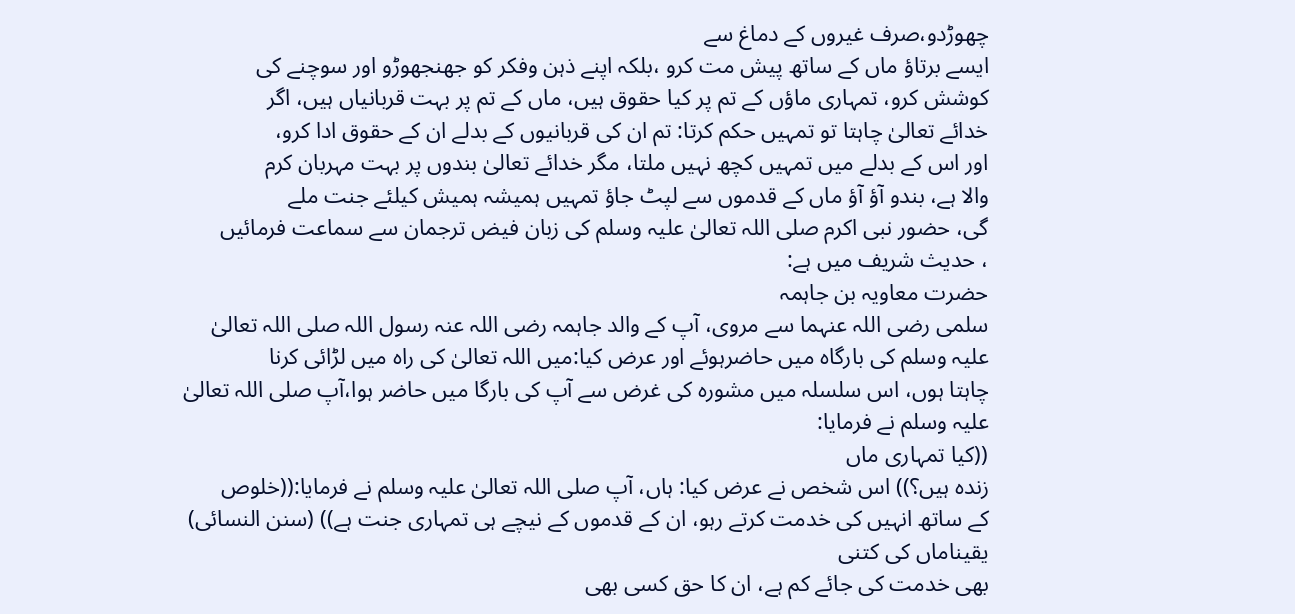چھوڑدو،صرف غیروں کے دماغ سے
ایسے برتاؤ ماں کے ساتھ پیش مت کرو ،بلکہ اپنے ذہن وفکر کو جھنجھوڑو اور سوچنے کی
کوشش کرو، تمہاری ماؤں کے تم پر کیا حقوق ہیں، ماں کے تم پر بہت قربانیاں ہیں، اگر
خدائے تعالیٰ چاہتا تو تمہیں حکم کرتا: تم ان کی قربانیوں کے بدلے ان کے حقوق ادا کرو،
اور اس کے بدلے میں تمہیں کچھ نہیں ملتا، مگر خدائے تعالیٰ بندوں پر بہت مہربان کرم
والا ہے، بندو آؤ آؤ ماں کے قدموں سے لپٹ جاؤ تمہیں ہمیشہ ہمیش کیلئے جنت ملے
گی، حضور نبی اکرم صلی اللہ تعالیٰ علیہ وسلم کی زبان فیض ترجمان سے سماعت فرمائیں
، حدیث شریف میں ہے:
حضرت معاویہ بن جاہمہ
سلمی رضی اللہ عنہما سے مروی، آپ کے والد جاہمہ رضی اللہ عنہ رسول اللہ صلی اللہ تعالیٰ
علیہ وسلم کی بارگاہ میں حاضرہوئے اور عرض کیا:میں اللہ تعالیٰ کی راہ میں لڑائی کرنا
چاہتا ہوں، اس سلسلہ میں مشورہ کی غرض سے آپ کی بارگا میں حاضر ہوا،آپ صلی اللہ تعالیٰ
علیہ وسلم نے فرمایا:
((کیا تمہاری ماں
زندہ ہیں؟)) اس شخص نے عرض کیا: ہاں، آپ صلی اللہ تعالیٰ علیہ وسلم نے فرمایا:((خلوص
کے ساتھ انہیں کی خدمت کرتے رہو، ان کے قدموں کے نیچے ہی تمہاری جنت ہے)) (سنن النسائی)
یقیناماں کی کتنی
بھی خدمت کی جائے کم ہے، ان کا حق کسی بھی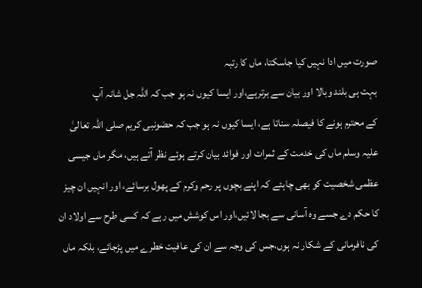صورت میں ادا نہیں کیا جاسکتا، ماں کا رتبہ
بہت ہی بلند وبالا اور بیان سے برترہے،اور ایسا کیوں نہ ہو جب کہ اللہ جل شانہ آپ
کے محترم ہونے کا فیصلہ سناتا ہے، ایسا کیوں نہ ہو جب کہ حضونبی کریم صلی اللہ تعالیٰ
علیہ وسلم ماں کی خدمت کے ثمرات اور فوائد بیان کرتے ہوئے نظر آتے ہیں، مگر ماں جیسی
عظمی شخصیت کو بھی چاہئے کہ اپنے بچوں پر رحم وکرم کے پھول برسائے، اور انہیں ان چیز
کا حکم دے جسے وہ آسانی سے بجا لائیں،اور اس کوشش میں رہے کہ کسی طرح سے اولاد ان
کی نافرمانی کے شکار نہ ہوں،جس کی وجہ سے ان کی عافیت خطرے میں پڑجائے، بلکہ ماں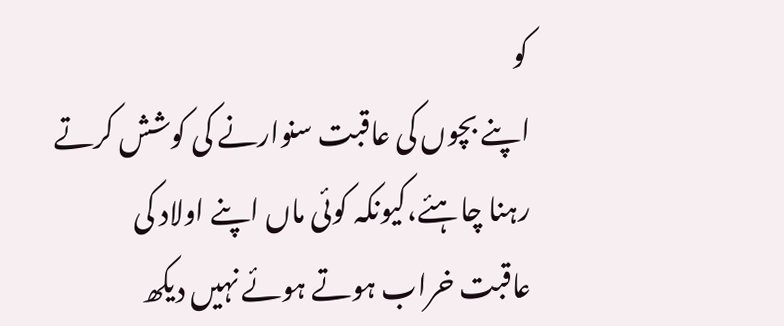کو
اپنے بچوں کی عاقبت سنوارنے کی کوشش کرتے رہنا چاہئے،کیونکہ کوئی ماں اپنے اولاد کی
عاقبت خراب ہوتے ہوئے نہیں دیکھ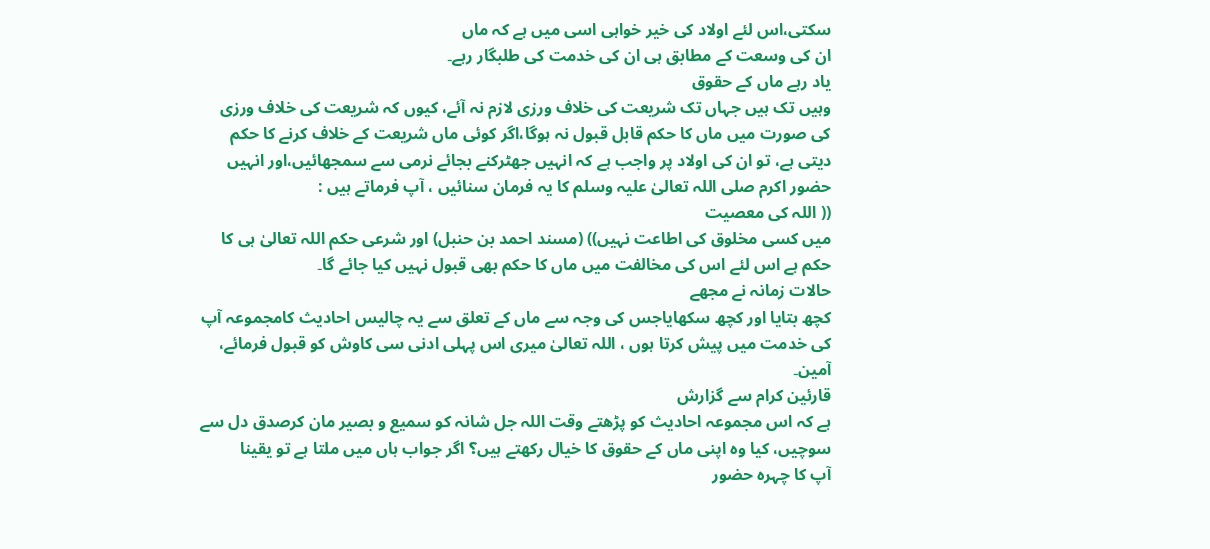سکتی،اس لئے اولاد کی خیر خواہی اسی میں ہے کہ ماں
ان کی وسعت کے مطابق ہی ان کی خدمت کی طلبگار رہے۔
یاد رہے ماں کے حقوق
وہیں تک ہیں جہاں تک شریعت کی خلاف ورزی لازم نہ آئے، کیوں کہ شریعت کی خلاف ورزی
کی صورت میں ماں کا حکم قابل قبول نہ ہوگا،اگر کوئی ماں شریعت کے خلاف کرنے کا حکم
دیتی ہے، تو ان کی اولاد پر واجب ہے کہ انہیں جھٹرکنے بجائے نرمی سے سمجھائیں،اور انہیں
حضور اکرم صلی اللہ تعالیٰ علیہ وسلم کا یہ فرمان سنائیں ، آپ فرماتے ہیں :
(( اللہ کی معصیت
میں کسی مخلوق کی اطاعت نہیں)) (مسند احمد بن حنبل) اور شرعی حکم اللہ تعالیٰ ہی کا
حکم ہے اس لئے اس کی مخالفت میں ماں کا حکم بھی قبول نہیں کیا جائے گا۔
حالات زمانہ نے مجھے
کچھ بتایا اور کچھ سکھایاجس کی وجہ سے ماں کے تعلق سے یہ چالیس احادیث کامجموعہ آپ
کی خدمت میں پیش کرتا ہوں ، اللہ تعالیٰ میری اس پہلی ادنی سی کاوش کو قبول فرمائے،
آمین۔
قارئین کرام سے گزارش
ہے کہ اس مجموعہ احادیث کو پڑھتے وقت اللہ جل شانہ کو سمیع و بصیر مان کرصدق دل سے
سوچیں، کیا وہ اپنی ماں کے حقوق کا خیال رکھتے ہیں؟ اگر جواب ہاں میں ملتا ہے تو یقینا
آپ کا چہرہ حضور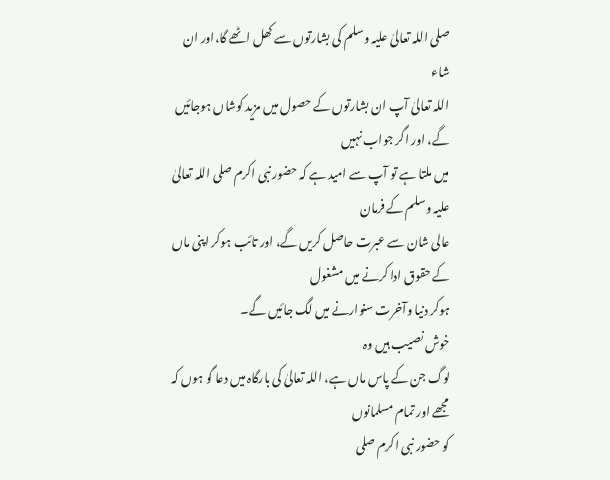صلی اللہ تعالیٰ علیہ وسلم کی بشارتوں سے کھل اٹھے گا،اور ان شاء
اللہ تعالیٰ آپ ان بشارتوں کے حصول میں مزید کوشاں ہوجائیں گے، اور اگر جواب نہیں
میں ملتا ہے تو آپ سے امید ہے کہ حضور نبی اکرم صلی اللہ تعالیٰ علیہ وسلم کے فرمان
عالی شان سے عبرت حاصل کریں گے، اور تائب ہوکر اپنی ماں کے حقوق ادا کرنے میں مشغول
ہوکر دنیا وآخرت سنوارنے میں لگ جائیں گے۔
خوش نصیب ہیں وہ
لوگ جن کے پاس ماں ہے، اللہ تعالیٰ کی بارگاہ میں دعا گو ہوں کہ مجھے اور تمام مسلمانوں
کو حضور نبی اکرم صلی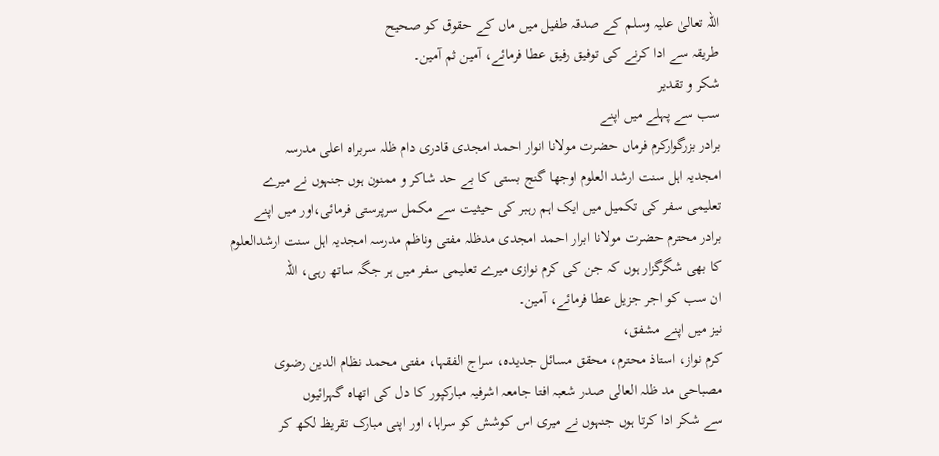اللہ تعالیٰ علیہ وسلم کے صدقہ طفیل میں ماں کے حقوق کو صحیح
طریقہ سے ادا کرنے کی توفیق رفیق عطا فرمائے، آمین ثم آمین۔
شکر و تقدیر
سب سے پہلے میں اپنے
برادر بزرگوارکرم فرماں حضرت مولانا انوار احمد امجدی قادری دام ظلہ سربراہ اعلی مدرسہ
امجدیہ اہل سنت ارشد العلوم اوجھا گنج بستی کا بے حد شاکر و ممنون ہوں جنہوں نے میرے
تعلیمی سفر کی تکمیل میں ایک اہم رہبر کی حیثیت سے مکمل سرپرستی فرمائی،اور میں اپنے
برادر محترم حضرت مولانا ابرار احمد امجدی مدظلہ مفتی وناظم مدرسہ امجدیہ اہل سنت ارشدالعلوم
کا بھی شگرگزار ہوں کہ جن کی کرم نوازی میرے تعلیمی سفر میں ہر جگہ ساتھ رہی، اللہ
ان سب کو اجر جزیل عطا فرمائے، آمین۔
نیز میں اپنے مشفق،
کرم نواز، استاذ محترم، محقق مسائل جدیدہ، سراج الفقہا، مفتی محمد نظام الدین رضوی
مصباحی مد ظلہ العالی صدر شعبہ افتا جامعہ اشرفیہ مبارکپور کا دل کی اتھاہ گہرائیوں
سے شکر ادا کرتا ہوں جنہوں نے میری اس کوشش کو سراہا، اور اپنی مبارک تقریظ لکھ کر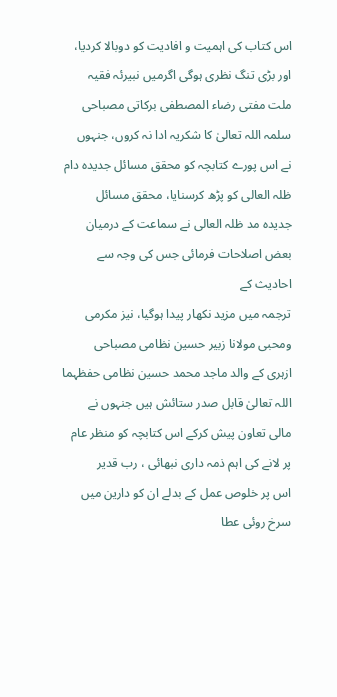اس کتاب کی اہمیت و افادیت کو دوبالا کردیا، اور بڑی تنگ نظری ہوگی اگرمیں نبیرئہ فقیہ
ملت مفتی رضاء المصطفی برکاتی مصباحی سلمہ اللہ تعالیٰ کا شکریہ ادا نہ کروں، جنہوں
نے اس پورے کتابچہ کو محقق مسائل جدیدہ دام ظلہ العالی کو پڑھ کرسنایا، محقق مسائل
جدیدہ مد ظلہ العالی نے سماعت کے درمیان بعض اصلاحات فرمائی جس کی وجہ سے احادیث کے
ترجمہ میں مزید نکھار پیدا ہوگیا، نیز مکرمی ومحبی مولانا زبیر حسین نظامی مصباحی
ازہری کے والد ماجد محمد حسین نظامی حفظہما اللہ تعالیٰ قابل صدر ستائش ہیں جنہوں نے
مالی تعاون پیش کرکے اس کتابچہ کو منظر عام پر لانے کی اہم ذمہ داری نبھائی ، رب قدیر
اس پر خلوص عمل کے بدلے ان کو دارین میں سرخ روئی عطا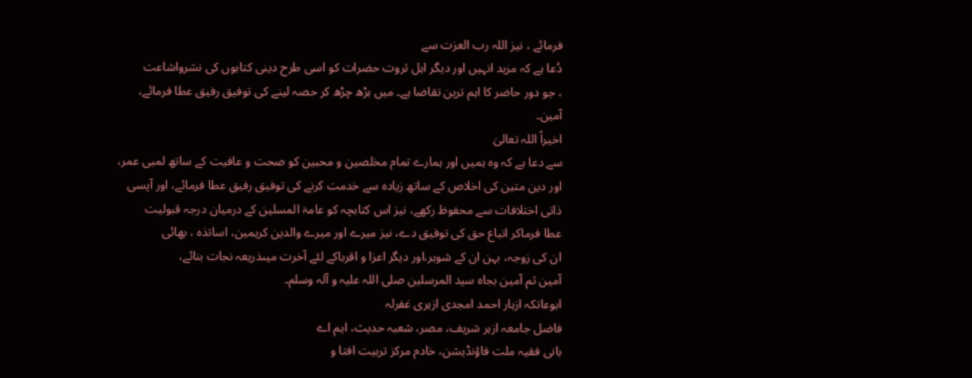فرمائے ، نیز اللہ رب العزت سے
دُعا ہے کہ مزید انہیں اور دیگر اہل ثروت حضرات کو اسی طرح دینی کتابوں کی نشرواشاعت
، جو دور حاضر کا اہم ترین تقاضا ہے۔ میں بڑھ چڑھ کر حصہ لینے کی توفیق رفیق عطا فرمائے،
آمین۔
اخیراً اللہ تعالیٰ
سے دعا ہے کہ وہ ہمیں اور ہمارے تمام مخلصین و محبین کو صحت و عافیت کے ساتھ لمبی عمر،
اور دین متین کی اخلاص کے ساتھ زیادہ سے خدمت کرنے کی توفیق رفیق عطا فرمائے، اور آپسی
ذاتی اختلافات سے محفوظ رکھے، نیز اس کتابچہ کو عامۃ المسلین کے درمیان درجہ قبولیت
عطا فرماکر اتباع حق کی توفیق دے، نیز میرے اور میرے والدین کریمین، اساتذہ ، بھائی
ان کی زوجہ، بہن ان کے شوہر،اور دیگر اعزا و اقرباکے لئے آخرت میںذریعہ نجات بنائے،
آمین ثم آمین بجاہ سید المرسلین صلی اللہ علیہ و آلہ وسلم۔
ابوعاتکہ ازہار احمد امجدی ازہری غفرلہ
فاضل جامعہ ازہر شریف، مصر، شعبہ حدیث، ایم اے
بانی فقیہ ملت فاؤنڈیشن، خادم مرکز تربیت افتا و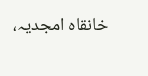خانقاہ امجدیہ،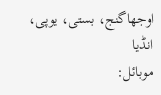اوجھاگنج، بستی، یوپی، انڈیا
موبائل: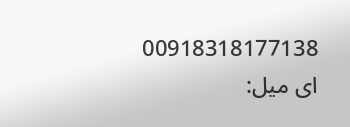00918318177138
ای میل: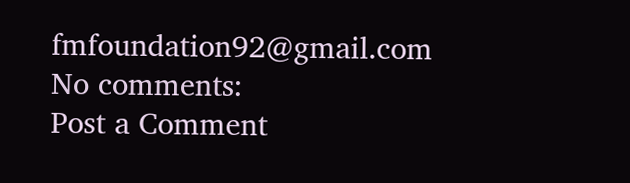fmfoundation92@gmail.com
No comments:
Post a Comment